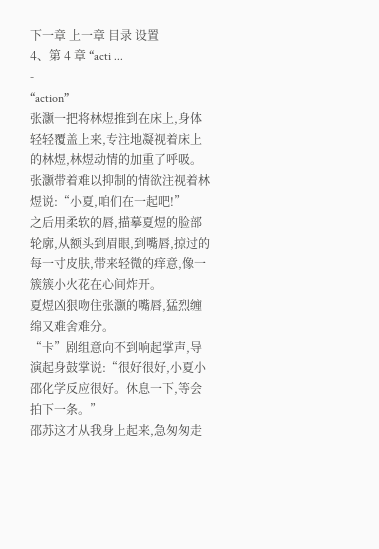下一章 上一章 目录 设置
4、第 4 章 “acti ...
-
“action”
张灏一把将林煜推到在床上,身体轻轻覆盖上来,专注地凝视着床上的林煜,林煜动情的加重了呼吸。
张灏带着难以抑制的情欲注视着林煜说:“小夏,咱们在一起吧!”
之后用柔软的唇,描摹夏煜的脸部轮廓,从额头到眉眼,到嘴唇,掠过的每一寸皮肤,带来轻微的痒意,像一簇簇小火花在心间炸开。
夏煜凶狠吻住张灏的嘴唇,猛烈缠绵又难舍难分。
“卡”剧组意向不到响起掌声,导演起身鼓掌说:“很好很好,小夏小邵化学反应很好。休息一下,等会拍下一条。”
邵苏这才从我身上起来,急匆匆走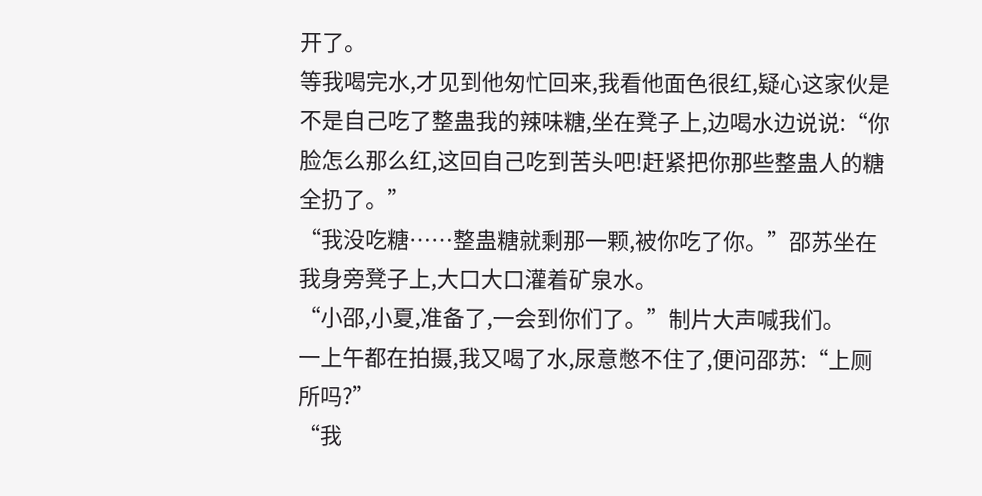开了。
等我喝完水,才见到他匆忙回来,我看他面色很红,疑心这家伙是不是自己吃了整蛊我的辣味糖,坐在凳子上,边喝水边说说:“你脸怎么那么红,这回自己吃到苦头吧!赶紧把你那些整蛊人的糖全扔了。”
“我没吃糖……整蛊糖就剩那一颗,被你吃了你。”邵苏坐在我身旁凳子上,大口大口灌着矿泉水。
“小邵,小夏,准备了,一会到你们了。”制片大声喊我们。
一上午都在拍摄,我又喝了水,尿意憋不住了,便问邵苏:“上厕所吗?”
“我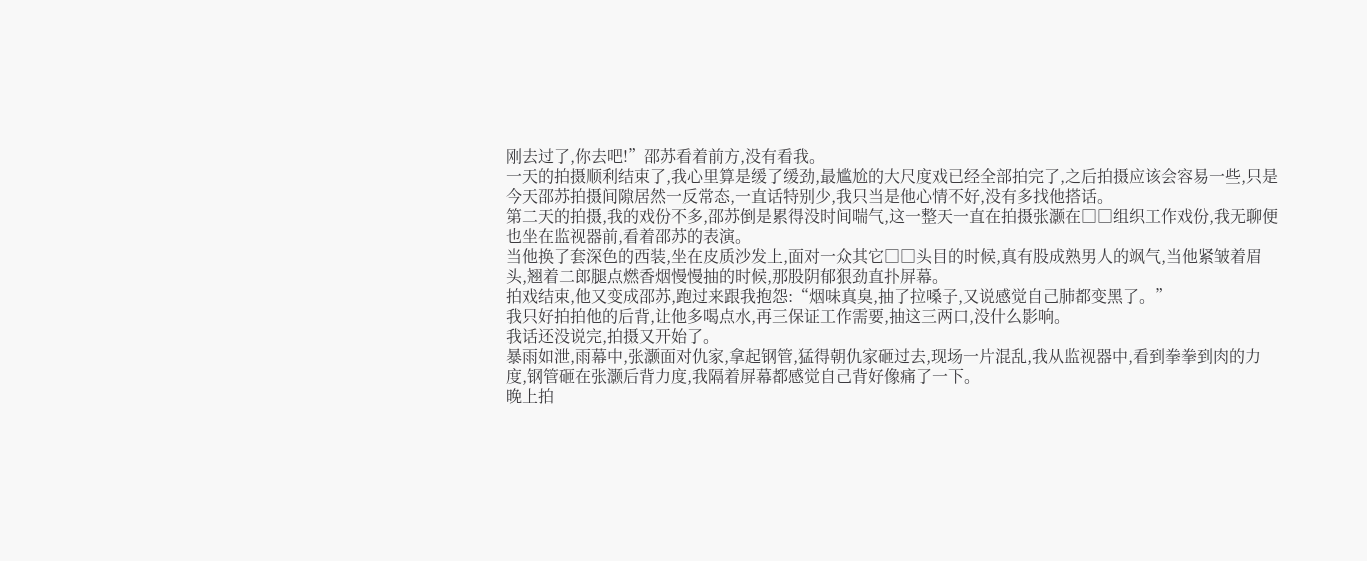刚去过了,你去吧!”邵苏看着前方,没有看我。
一天的拍摄顺利结束了,我心里算是缓了缓劲,最尴尬的大尺度戏已经全部拍完了,之后拍摄应该会容易一些,只是今天邵苏拍摄间隙居然一反常态,一直话特别少,我只当是他心情不好,没有多找他搭话。
第二天的拍摄,我的戏份不多,邵苏倒是累得没时间喘气,这一整天一直在拍摄张灏在□□组织工作戏份,我无聊便也坐在监视器前,看着邵苏的表演。
当他换了套深色的西装,坐在皮质沙发上,面对一众其它□□头目的时候,真有股成熟男人的飒气,当他紧皱着眉头,翘着二郎腿点燃香烟慢慢抽的时候,那股阴郁狠劲直扑屏幕。
拍戏结束,他又变成邵苏,跑过来跟我抱怨:“烟味真臭,抽了拉嗓子,又说感觉自己肺都变黑了。”
我只好拍拍他的后背,让他多喝点水,再三保证工作需要,抽这三两口,没什么影响。
我话还没说完,拍摄又开始了。
暴雨如泄,雨幕中,张灏面对仇家,拿起钢管,猛得朝仇家砸过去,现场一片混乱,我从监视器中,看到拳拳到肉的力度,钢管砸在张灏后背力度,我隔着屏幕都感觉自己背好像痛了一下。
晚上拍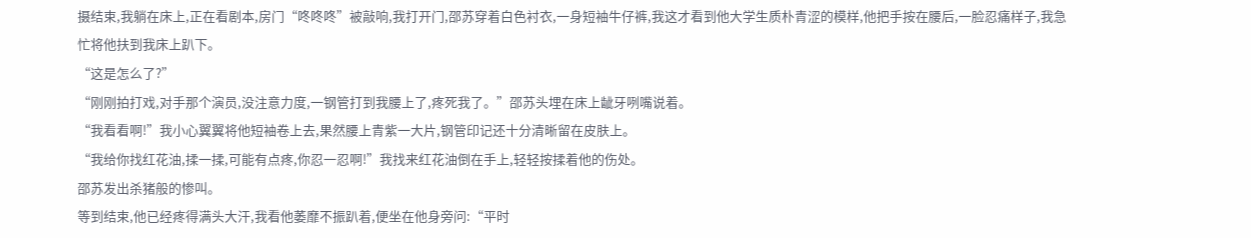摄结束,我躺在床上,正在看剧本,房门“咚咚咚”被敲响,我打开门,邵苏穿着白色衬衣,一身短袖牛仔裤,我这才看到他大学生质朴青涩的模样,他把手按在腰后,一脸忍痛样子,我急忙将他扶到我床上趴下。
“这是怎么了?”
“刚刚拍打戏,对手那个演员,没注意力度,一钢管打到我腰上了,疼死我了。”邵苏头埋在床上龇牙咧嘴说着。
“我看看啊!”我小心翼翼将他短袖卷上去,果然腰上青紫一大片,钢管印记还十分清晰留在皮肤上。
“我给你找红花油,揉一揉,可能有点疼,你忍一忍啊!”我找来红花油倒在手上,轻轻按揉着他的伤处。
邵苏发出杀猪般的惨叫。
等到结束,他已经疼得满头大汗,我看他萎靡不振趴着,便坐在他身旁问:“平时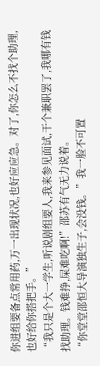你进组要备点常用药,万一出现状况,也好应应急。对了,你怎么不找个助理,也好给你搭把手。”
“我只是个大一学生,听说剧组要人,我来参见面试,干个兼职罢了,我哪有钱找助理。钱难挣,屎难吃啊!”邵苏有气无力说着。
“你堂堂邵恒大导演独生子,会没钱。”我一脸不可置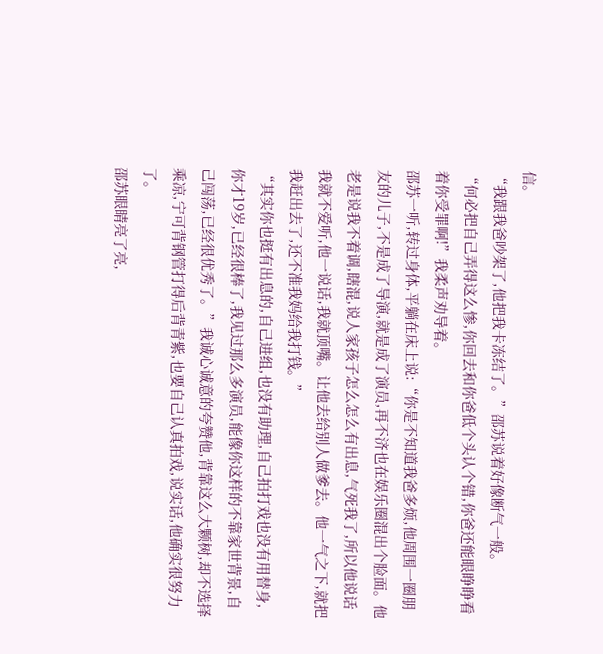信。
“我跟我爸吵架了,他把我卡冻结了。”邵苏说着好像断气一般。
“何必把自己弄得这么惨,你回去和你爸低个头认个错,你爸还能眼睁睁看着你受罪啊!”我柔声劝导着。
邵苏一听,转过身体,平躺在床上说:“你是不知道我爸多烦,他周围一圈朋友的儿子,不是成了导演,就是成了演员,再不济也在娱乐圈混出个脸面。他老是说我不着调,瞎混,说人家孩子怎么怎么有出息,气死我了,所以他说话我就不爱听,他一说话,我就顶嘴。让他去给别人做爹去。他一气之下,就把我赶出去了,还不准我妈给我打钱。”
“其实你也挺有出息的,自己进组,也没有助理,自己拍打戏也没有用替身,你才19岁,已经很棒了,我见过那么多演员,能像你这样的不靠家世背景,自己闯荡,已经很优秀了。”我诚心诚意的夸赞他,背靠这么大颗树,却不选择乘凉,宁可背钢管打得后背青紫,也要自己认真拍戏,说实话,他确实很努力了。
邵苏眼睛亮了亮,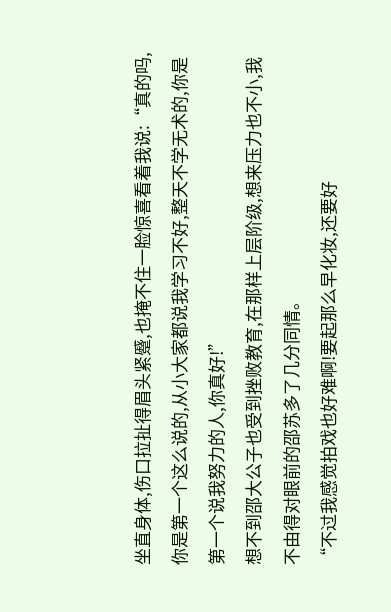坐直身体,伤口拉扯得眉头紧蹙,也掩不住一脸惊喜看着我说:“真的吗,你是第一个这么说的,从小大家都说我学习不好,整天不学无术的,你是第一个说我努力的人,你真好!”
想不到邵大公子也受到挫败教育,在那样上层阶级,想来压力也不小,我不由得对眼前的邵苏多了几分同情。
“不过我感觉拍戏也好难啊!要起那么早化妆,还要好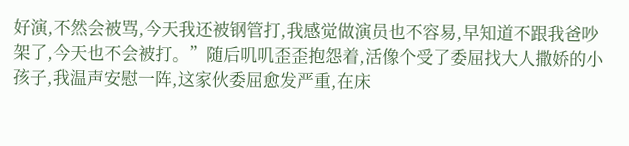好演,不然会被骂,今天我还被钢管打,我感觉做演员也不容易,早知道不跟我爸吵架了,今天也不会被打。”随后叽叽歪歪抱怨着,活像个受了委屈找大人撒娇的小孩子,我温声安慰一阵,这家伙委屈愈发严重,在床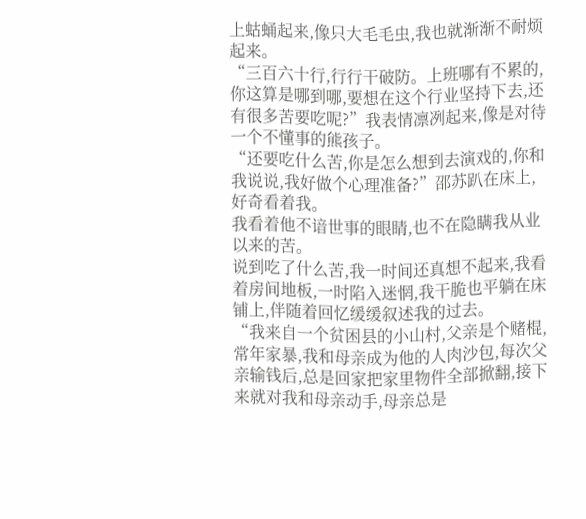上蛄蛹起来,像只大毛毛虫,我也就渐渐不耐烦起来。
“三百六十行,行行干破防。上班哪有不累的,你这算是哪到哪,要想在这个行业坚持下去,还有很多苦要吃呢?”我表情凛冽起来,像是对待一个不懂事的熊孩子。
“还要吃什么苦,你是怎么想到去演戏的,你和我说说,我好做个心理准备?”邵苏趴在床上,好奇看着我。
我看着他不谙世事的眼睛,也不在隐瞒我从业以来的苦。
说到吃了什么苦,我一时间还真想不起来,我看着房间地板,一时陷入迷惘,我干脆也平躺在床铺上,伴随着回忆缓缓叙述我的过去。
“我来自一个贫困县的小山村,父亲是个赌棍,常年家暴,我和母亲成为他的人肉沙包,每次父亲输钱后,总是回家把家里物件全部掀翻,接下来就对我和母亲动手,母亲总是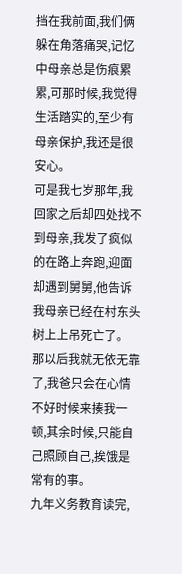挡在我前面,我们俩躲在角落痛哭,记忆中母亲总是伤痕累累,可那时候,我觉得生活踏实的,至少有母亲保护,我还是很安心。
可是我七岁那年,我回家之后却四处找不到母亲,我发了疯似的在路上奔跑,迎面却遇到舅舅,他告诉我母亲已经在村东头树上上吊死亡了。
那以后我就无依无靠了,我爸只会在心情不好时候来揍我一顿,其余时候,只能自己照顾自己,挨饿是常有的事。
九年义务教育读完,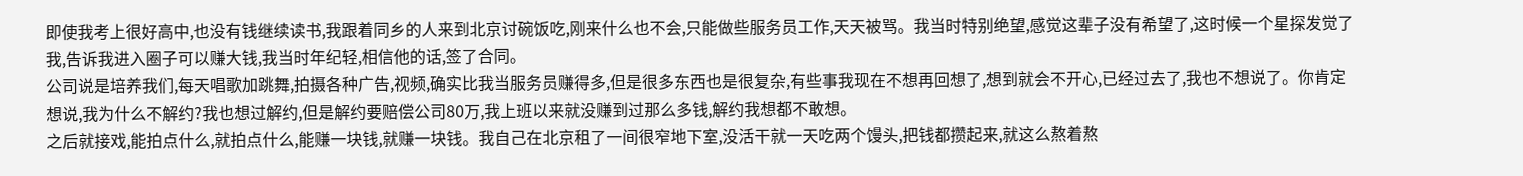即使我考上很好高中,也没有钱继续读书,我跟着同乡的人来到北京讨碗饭吃,刚来什么也不会,只能做些服务员工作,天天被骂。我当时特别绝望,感觉这辈子没有希望了,这时候一个星探发觉了我,告诉我进入圈子可以赚大钱,我当时年纪轻,相信他的话,签了合同。
公司说是培养我们,每天唱歌加跳舞,拍摄各种广告,视频,确实比我当服务员赚得多,但是很多东西也是很复杂,有些事我现在不想再回想了,想到就会不开心,已经过去了,我也不想说了。你肯定想说,我为什么不解约?我也想过解约,但是解约要赔偿公司80万,我上班以来就没赚到过那么多钱,解约我想都不敢想。
之后就接戏,能拍点什么,就拍点什么,能赚一块钱,就赚一块钱。我自己在北京租了一间很窄地下室,没活干就一天吃两个馒头,把钱都攒起来,就这么熬着熬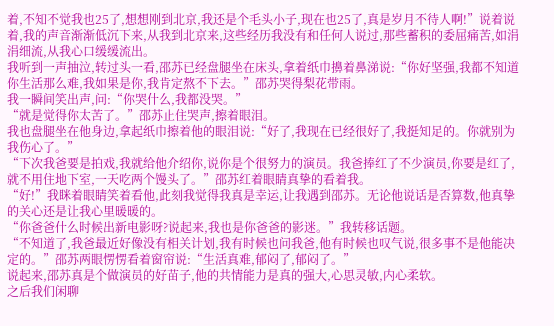着,不知不觉我也25了,想想刚到北京,我还是个毛头小子,现在也25了,真是岁月不待人啊!”说着说着,我的声音渐渐低沉下来,从我到北京来,这些经历我没有和任何人说过,那些蓄积的委屈痛苦,如涓涓细流,从我心口缓缓流出。
我听到一声抽泣,转过头一看,邵苏已经盘腿坐在床头,拿着纸巾擤着鼻涕说:“你好坚强,我都不知道你生活那么难,我如果是你,我肯定熬不下去。”邵苏哭得梨花带雨。
我一瞬间笑出声,问:“你哭什么,我都没哭。”
“就是觉得你太苦了。”邵苏止住哭声,擦着眼泪。
我也盘腿坐在他身边,拿起纸巾擦着他的眼泪说:“好了,我现在已经很好了,我挺知足的。你就别为我伤心了。”
“下次我爸要是拍戏,我就给他介绍你,说你是个很努力的演员。我爸捧红了不少演员,你要是红了,就不用住地下室,一天吃两个馒头了。”邵苏红着眼睛真挚的看着我。
“好!”我眯着眼睛笑着看他,此刻我觉得我真是幸运,让我遇到邵苏。无论他说话是否算数,他真挚的关心还是让我心里暖暖的。
“你爸爸什么时候出新电影呀?说起来,我也是你爸爸的影迷。”我转移话题。
“不知道了,我爸最近好像没有相关计划,我有时候也问我爸,他有时候也叹气说,很多事不是他能决定的。”邵苏两眼愣愣看着窗帘说:“生活真难,郁闷了,郁闷了。”
说起来,邵苏真是个做演员的好苗子,他的共情能力是真的强大,心思灵敏,内心柔软。
之后我们闲聊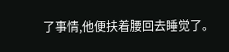了事情,他便扶着腰回去睡觉了。